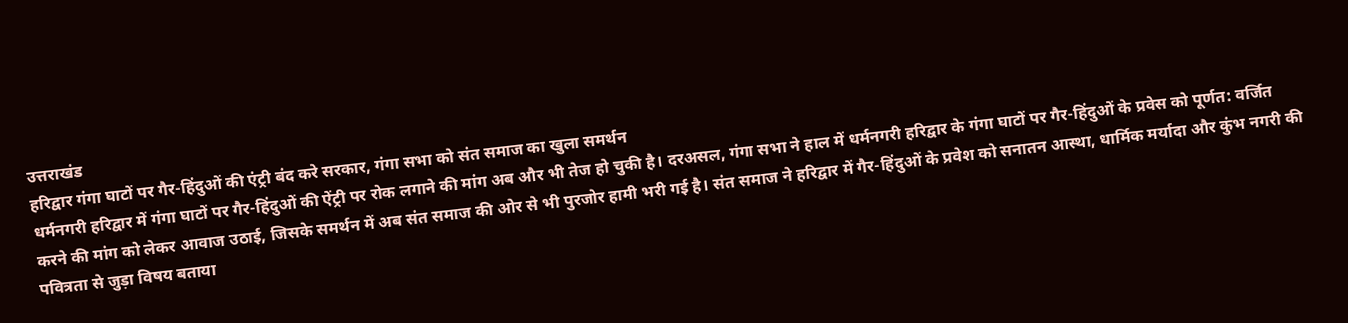उत्तराखंड
हरिद्वार गंगा घाटों पर गैर-हिंदुओं की एंट्री बंद करे सरकार, गंगा सभा को संत समाज का खुला समर्थन
धर्मनगरी हरिद्वार में गंगा घाटों पर गैर-हिंदुओं की ऐंट्री पर रोक लगाने की मांग अब और भी तेज हो चुकी है। दरअसल, गंगा सभा ने हाल में धर्मनगरी हरिद्वार के गंगा घाटों पर गैर-हिंदुओं के प्रवेस को पूर्णत: वर्जित करने की मांग को लेकर आवाज उठाई, जिसके समर्थन में अब संत समाज की ओर से भी पुरजोर हामी भरी गई है। संत समाज ने हरिद्वार में गैर-हिंदुओं के प्रवेश को सनातन आस्था, धार्मिक मर्यादा और कुंभ नगरी की पवित्रता से जुड़ा विषय बताया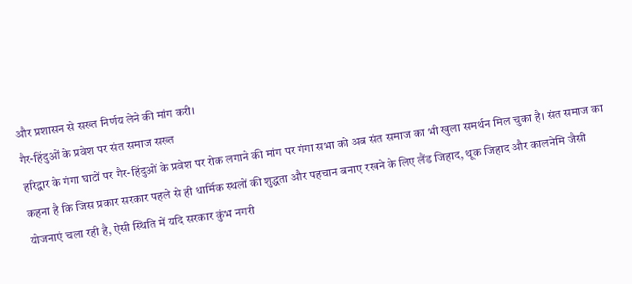और प्रशासन से सख्त निर्णय लेने की मांग करी।
गैर-हिंदुओं के प्रवेश पर संत समाज सख्त
हरिद्वार के गंगा घाटों पर गैर-हिंदुओं के प्रवेश पर रोक लगाने की मांग पर गंगा सभा को अब संत समाज का भी खुला समर्थन मिल चुका है। संत समाज का कहना है कि जिस प्रकार सरकार पहले से ही धार्मिक स्थलों की शुद्धता और पहचान बनाए रखने के लिए लैंड जिहाद, थूक जिहाद और कालनेमि जैसी योजनाएं चला रही है, ऐसी स्थिति में यदि सरकार कुंभ नगरी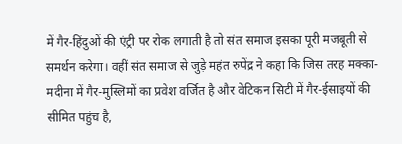में गैर-हिंदुओं की एंट्री पर रोक लगाती है तो संत समाज इसका पूरी मजबूती से समर्थन करेगा। वहीं संत समाज से जुड़े महंत रुपेंद्र ने कहा कि जिस तरह मक्का-मदीना में गैर-मुस्लिमों का प्रवेश वर्जित है और वेटिकन सिटी में गैर-ईसाइयों की सीमित पहुंच है,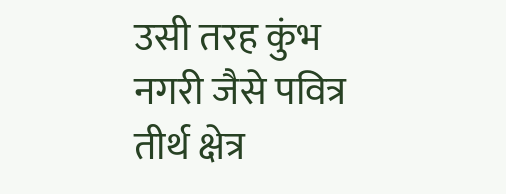उसी तरह कुंभ नगरी जैसे पवित्र तीर्थ क्षेत्र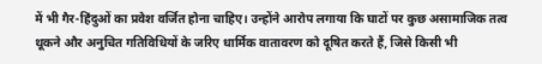में भी गैर-हिंदुओं का प्रवेश वर्जित होना चाहिए। उन्होंने आरोप लगाया कि घाटों पर कुछ असामाजिक तत्व थूकने और अनुचित गतिविधियों के जरिए धार्मिक वातावरण को दूषित करते हैं, जिसे किसी भी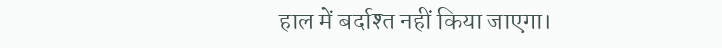हाल में बर्दाश्त नहीं किया जाएगा।